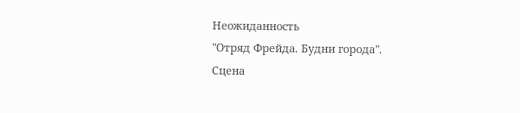Неожиданность
"Отряд Фрейда. Будни города".
Сцена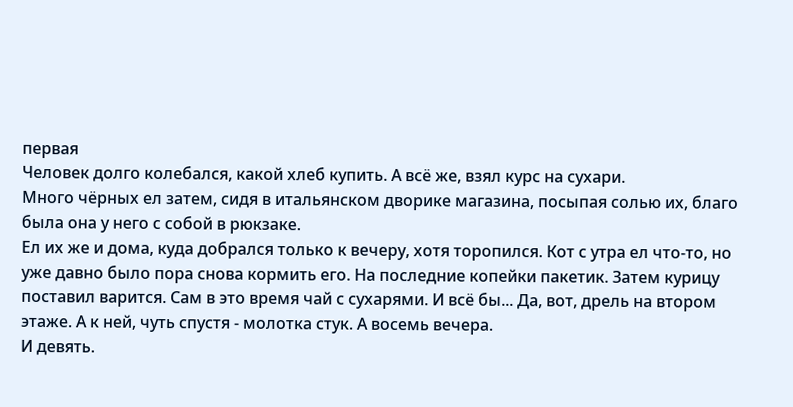первая
Человек долго колебался, какой хлеб купить. А всё же, взял курс на сухари.
Много чёрных ел затем, сидя в итальянском дворике магазина, посыпая солью их, благо была она у него с собой в рюкзаке.
Ел их же и дома, куда добрался только к вечеру, хотя торопился. Кот с утра ел что-то, но уже давно было пора снова кормить его. На последние копейки пакетик. Затем курицу поставил варится. Сам в это время чай с сухарями. И всё бы... Да, вот, дрель на втором этаже. А к ней, чуть спустя - молотка стук. А восемь вечера.
И девять.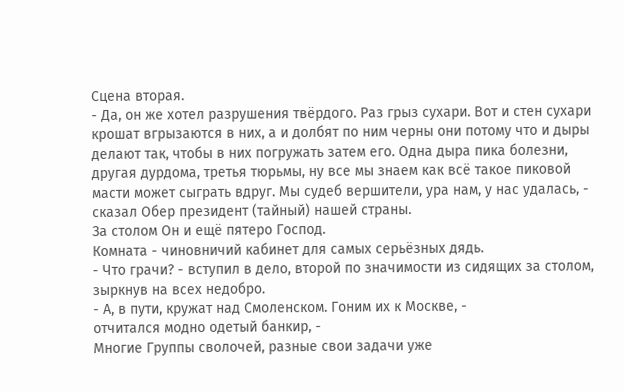Сцена вторая.
- Да, он же хотел разрушения твёрдого. Раз грыз сухари. Вот и стен сухари крошат вгрызаются в них, а и долбят по ним черны они потому что и дыры делают так, чтобы в них погружать затем его. Одна дыра пика болезни, другая дурдома, третья тюрьмы, ну все мы знаем как всё такое пиковой масти может сыграть вдруг. Мы судеб вершители, ура нам, у нас удалась, - сказал Обер президент (тайный) нашей страны.
За столом Он и ещё пятеро Господ.
Комната - чиновничий кабинет для самых серьёзных дядь.
- Что грачи? - вступил в дело, второй по значимости из сидящих за столом, зыркнув на всех недобро.
- А, в пути, кружат над Смоленском. Гоним их к Москве, -
отчитался модно одетый банкир, -
Многие Группы сволочей, разные свои задачи уже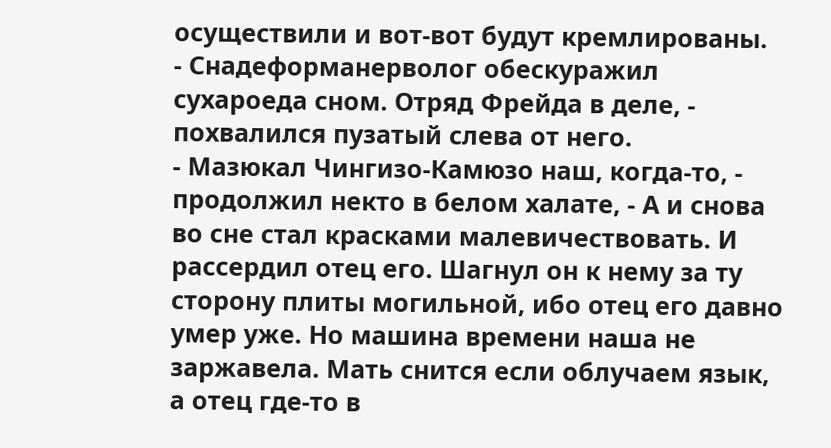осуществили и вот-вот будут кремлированы.
- Снадеформанерволог обескуражил сухароеда сном. Отряд Фрейда в деле, - похвалился пузатый слева от него.
- Мазюкал Чингизо-Камюзо наш, когда-то, - продолжил некто в белом халате, - А и снова во сне стал красками малевичествовать. И рассердил отец его. Шагнул он к нему за ту сторону плиты могильной, ибо отец его давно умер уже. Но машина времени наша не заржавела. Мать снится если облучаем язык, а отец где-то в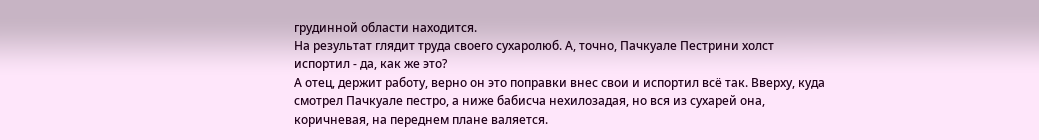грудинной области находится.
На результат глядит труда своего сухаролюб. А, точно, Пачкуале Пестрини холст испортил - да, как же это?
А отец, держит работу, верно он это поправки внес свои и испортил всё так. Вверху, куда смотрел Пачкуале пестро, а ниже бабисча нехилозадая, но вся из сухарей она, коричневая, на переднем плане валяется.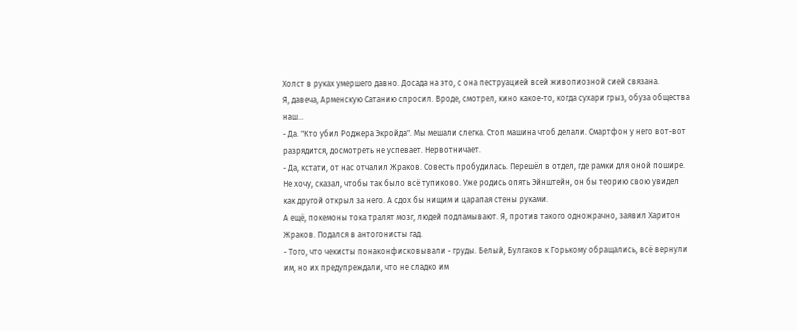Холст в руках умершего давно. Досада на это, с она пеструацией всей живопиозной сией связана.
Я, давеча, Арменскую Сатанию спросил. Вроде, смотрел, кино какое-то, когда сухари грыз, обуза общества наш...
- Да. "Кто убил Роджера Экройда". Мы мешали слегка. Стоп машина чтоб делали. Смартфон у него вот-вот разрядится, досмотреть не успевает. Нервотничает.
- Да, кстати, от нас отчалил Жраков. Совесть пробудилась. Перешёл в отдел, где рамки для оной пошире. Не хочу, сказал, чтобы так было всё тупиково. Уже родись опять Эйнштейн, он бы теорию свою увидел как другой открыл за него. А сдох бы нищим и царапая стены руками.
А ещё, покемоны тока тралят мозг, людей подламывают. Я, против такого одножрачно, заявил Харитон Жраков. Подался в антогонисты гад.
- Того, что чекисты понаконфисковывали - груды. Белый, Булгаков к Горькому обращались, всё вернули им, но их предупреждали, что не сладко им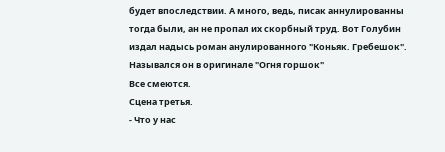будет впоследствии. А много, ведь, писак аннулированны тогда были, ан не пропал их скорбный труд. Вот Голубин издал надысь роман анулированного "Коньяк. Гребешок". Назывался он в оригинале "Огня горшок"
Все смеются.
Сцена третья.
- Что у нас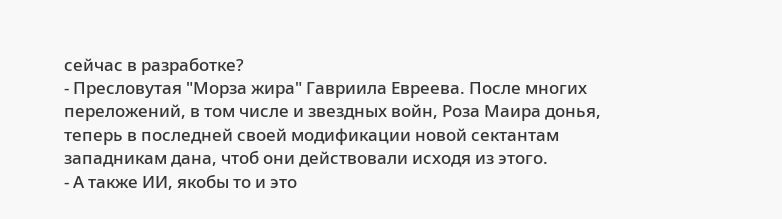сейчас в разработке?
- Пресловутая "Морза жира" Гавриила Евреева. После многих переложений, в том числе и звездных войн, Роза Маира донья, теперь в последней своей модификации новой сектантам западникам дана, чтоб они действовали исходя из этого.
- А также ИИ, якобы то и это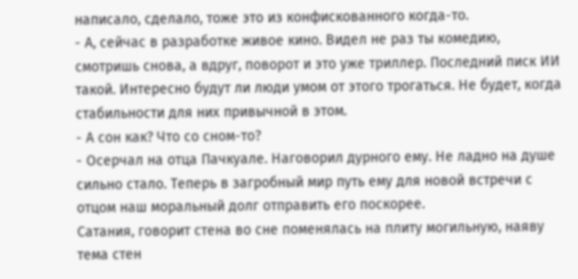написало, сделало, тоже это из конфискованного когда-то.
- А, сейчас в разработке живое кино. Видел не раз ты комедию, смотришь снова, а вдруг, поворот и это уже триллер. Последний писк ИИ такой. Интересно будут ли люди умом от этого трогаться. Не будет, когда стабильности для них привычной в этом.
- А сон как? Что со сном-то?
- Осерчал на отца Пачкуале. Наговорил дурного ему. Не ладно на душе сильно стало. Теперь в загробный мир путь ему для новой встречи с отцом наш моральный долг отправить его поскорее.
Сатания, говорит стена во сне поменялась на плиту могильную, наяву тема стен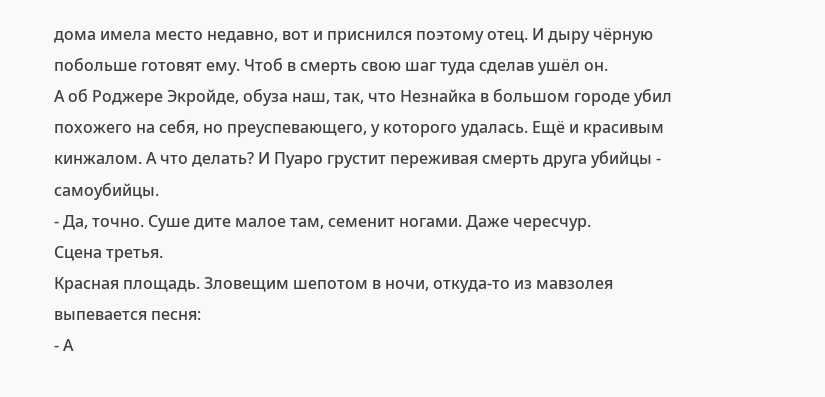дома имела место недавно, вот и приснился поэтому отец. И дыру чёрную побольше готовят ему. Чтоб в смерть свою шаг туда сделав ушёл он.
А об Роджере Экройде, обуза наш, так, что Незнайка в большом городе убил похожего на себя, но преуспевающего, у которого удалась. Ещё и красивым кинжалом. А что делать? И Пуаро грустит переживая смерть друга убийцы - самоубийцы.
- Да, точно. Суше дите малое там, семенит ногами. Даже чересчур.
Сцена третья.
Красная площадь. Зловещим шепотом в ночи, откуда-то из мавзолея выпевается песня:
- А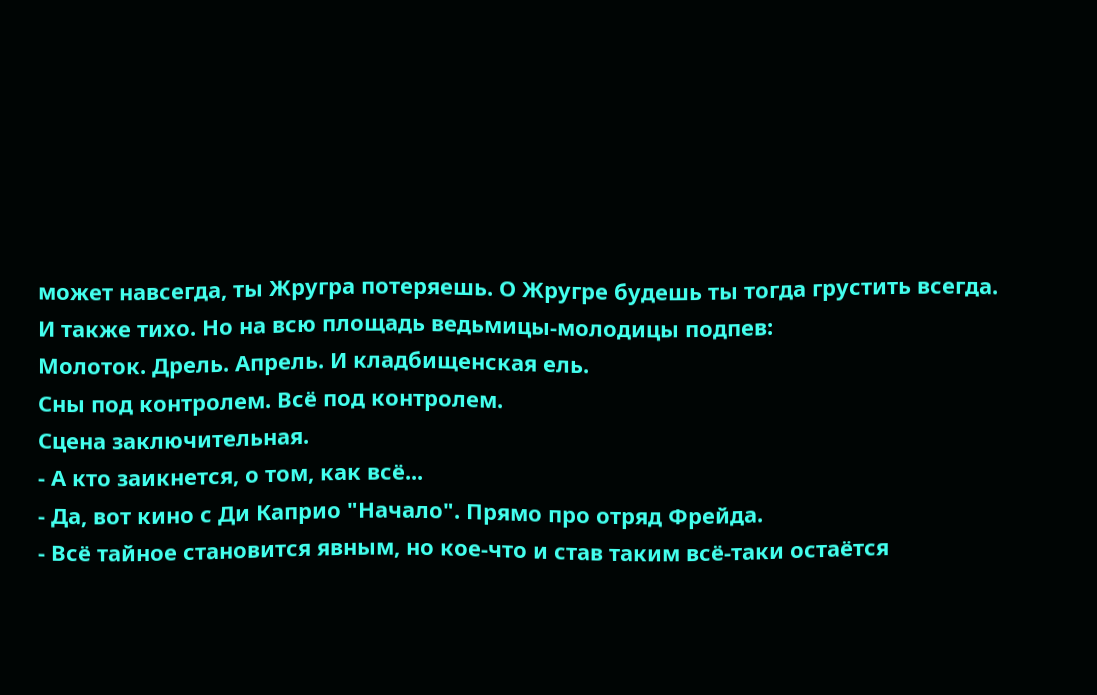может навсегда, ты Жругра потеряешь. О Жругре будешь ты тогда грустить всегда.
И также тихо. Но на всю площадь ведьмицы-молодицы подпев:
Молоток. Дрель. Апрель. И кладбищенская ель.
Сны под контролем. Всё под контролем.
Сцена заключительная.
- А кто заикнется, о том, как всё...
- Да, вот кино с Ди Каприо "Начало". Прямо про отряд Фрейда.
- Всё тайное становится явным, но кое-что и став таким всё-таки остаётся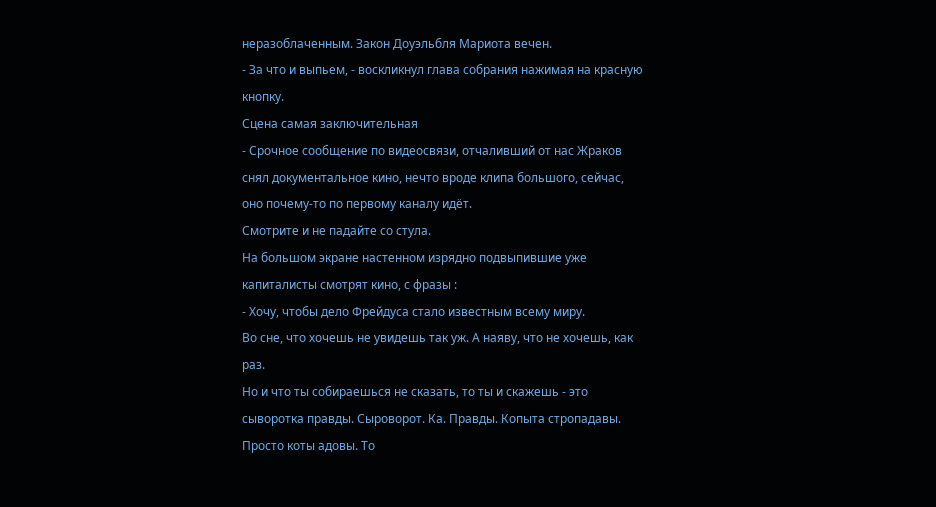неразоблаченным. Закон Доуэльбля Мариота вечен.
- За что и выпьем, - воскликнул глава собрания нажимая на красную кнопку.
Сцена самая заключительная
- Срочное сообщение по видеосвязи, отчаливший от нас Жраков снял документальное кино, нечто вроде клипа большого, сейчас, оно почему-то по первому каналу идёт.
Смотрите и не падайте со стула.
На большом экране настенном изрядно подвыпившие уже капиталисты смотрят кино, с фразы :
- Хочу, чтобы дело Фрейдуса стало известным всему миру.
Во сне, что хочешь не увидешь так уж. А наяву, что не хочешь, как раз.
Но и что ты собираешься не сказать, то ты и скажешь - это сыворотка правды. Сыроворот. Ка. Правды. Копыта стропадавы. Просто коты адовы. То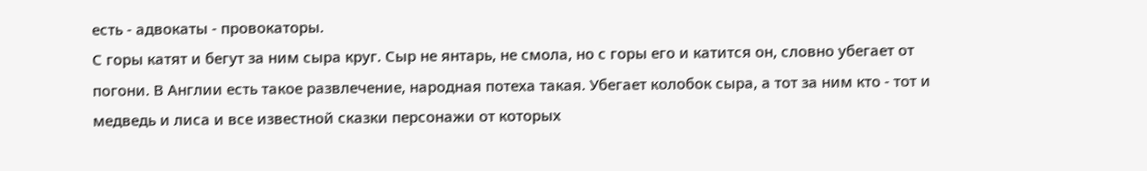есть - адвокаты - провокаторы.
С горы катят и бегут за ним сыра круг. Сыр не янтарь, не смола, но с горы его и катится он, словно убегает от погони. В Англии есть такое развлечение, народная потеха такая. Убегает колобок сыра, а тот за ним кто - тот и медведь и лиса и все известной сказки персонажи от которых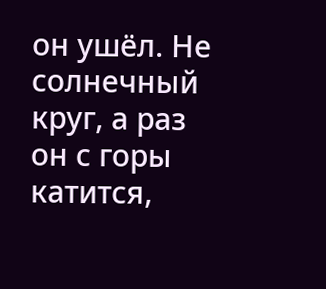он ушёл. Не солнечный круг, а раз он с горы катится,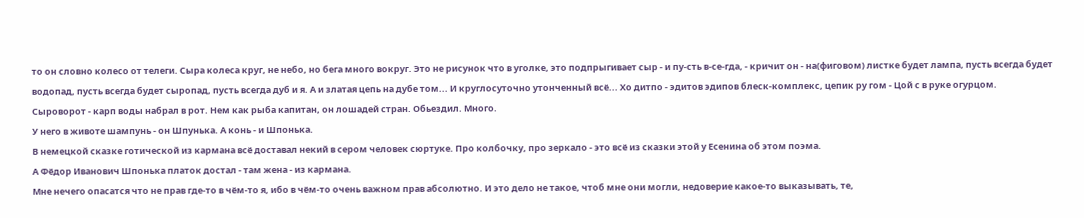то он словно колесо от телеги. Сыра колеса круг, не небо, но бега много вокруг. Это не рисунок что в уголке, это подпрыгивает сыр - и пу-сть в-се-гда, - кричит он - на(фиговом) листке будет лампа, пусть всегда будет водопад, пусть всегда будет сыропад, пусть всегда дуб и я. А и златая цепь на дубе том... И круглосуточно утонченный всё... Хо дитпо - эдитов эдипов блеск-комплекс, цепик ру гом - Цой с в руке огурцом.
Сыроворот - карп воды набрал в рот. Нем как рыба капитан, он лошадей стран. Обьездил. Много.
У него в животе шампунь - он Шпунька. А конь - и Шпонька.
В немецкой сказке готической из кармана всё доставал некий в сером человек сюртуке. Про колбочку, про зеркало - это всё из сказки этой у Есенина об этом поэма.
А Фёдор Иванович Шпонька платок достал - там жена - из кармана.
Мне нечего опасатся что не прав где-то в чём-то я, ибо в чём-то очень важном прав абсолютно. И это дело не такое, чтоб мне они могли, недоверие какое-то выказывать, те,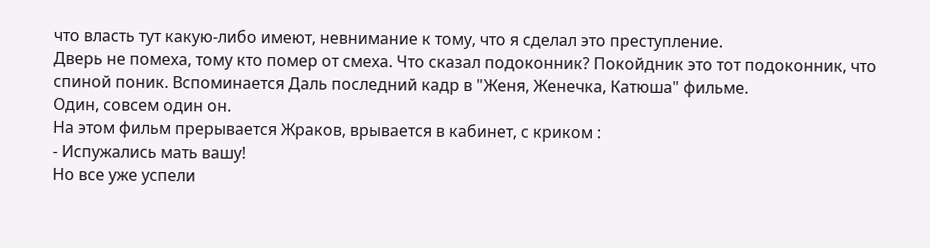что власть тут какую-либо имеют, невнимание к тому, что я сделал это преступление.
Дверь не помеха, тому кто помер от смеха. Что сказал подоконник? Покойдник это тот подоконник, что спиной поник. Вспоминается Даль последний кадр в "Женя, Женечка, Катюша" фильме.
Один, совсем один он.
На этом фильм прерывается Жраков, врывается в кабинет, с криком :
- Испужались мать вашу!
Но все уже успели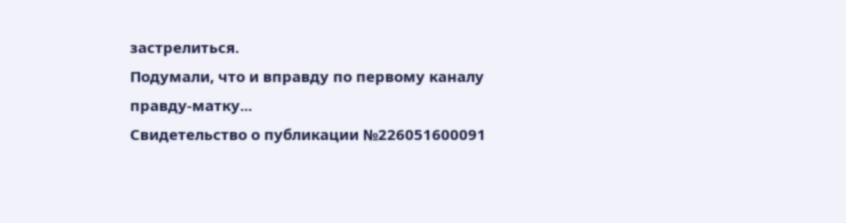застрелиться.
Подумали, что и вправду по первому каналу правду-матку...
Свидетельство о публикации №226051600091